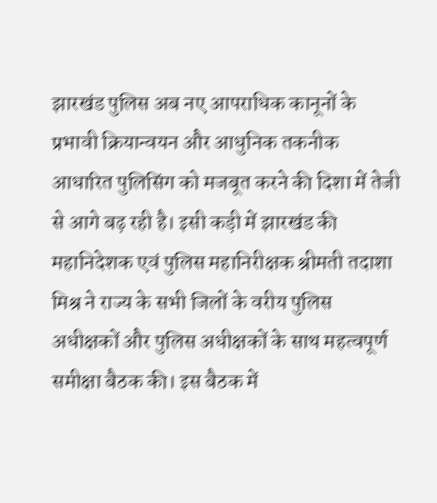झारखंड पुलिस अब नए आपराधिक कानूनों के प्रभावी क्रियान्वयन और आधुनिक तकनीक आधारित पुलिसिंग को मजबूत करने की दिशा में तेजी से आगे बढ़ रही है। इसी कड़ी में झारखंड की महानिदेशक एवं पुलिस महानिरीक्षक श्रीमती तदाशा मिश्र ने राज्य के सभी जिलों के वरीय पुलिस अधीक्षकों और पुलिस अधीक्षकों के साथ महत्वपूर्ण समीक्षा बैठक की। इस बैठक में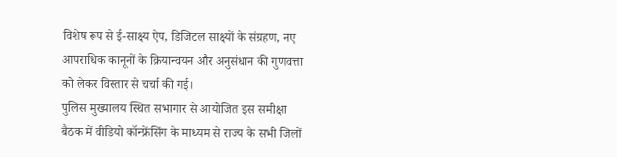विशेष रूप से ई-साक्ष्य ऐप, डिजिटल साक्ष्यों के संग्रहण, नए आपराधिक कानूनों के क्रियान्वयन और अनुसंधान की गुणवत्ता को लेकर विस्तार से चर्चा की गई।
पुलिस मुख्यालय स्थित सभागार से आयोजित इस समीक्षा बैठक में वीडियो कॉन्फ्रेंसिंग के माध्यम से राज्य के सभी जिलों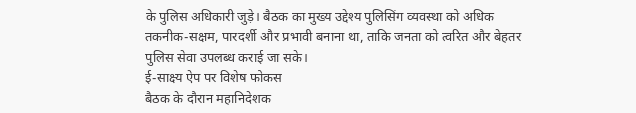के पुलिस अधिकारी जुड़े। बैठक का मुख्य उद्देश्य पुलिसिंग व्यवस्था को अधिक तकनीक-सक्षम, पारदर्शी और प्रभावी बनाना था, ताकि जनता को त्वरित और बेहतर पुलिस सेवा उपलब्ध कराई जा सके।
ई-साक्ष्य ऐप पर विशेष फोकस
बैठक के दौरान महानिदेशक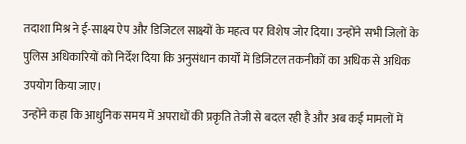तदाशा मिश्र ने ई-साक्ष्य ऐप और डिजिटल साक्ष्यों के महत्व पर विशेष जोर दिया। उन्होंने सभी जिलों के पुलिस अधिकारियों को निर्देश दिया कि अनुसंधान कार्यों में डिजिटल तकनीकों का अधिक से अधिक उपयोग किया जाए।
उन्होंने कहा कि आधुनिक समय में अपराधों की प्रकृति तेजी से बदल रही है और अब कई मामलों में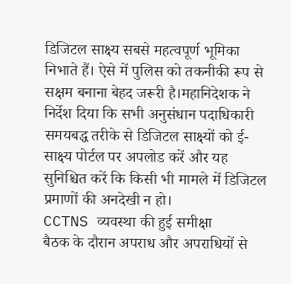डिजिटल साक्ष्य सबसे महत्वपूर्ण भूमिका निभाते हैं। ऐसे में पुलिस को तकनीकी रूप से सक्षम बनाना बेहद जरूरी है।महानिदेशक ने निर्देश दिया कि सभी अनुसंधान पदाधिकारी समयबद्ध तरीके से डिजिटल साक्ष्यों को ई-साक्ष्य पोर्टल पर अपलोड करें और यह सुनिश्चित करें कि किसी भी मामले में डिजिटल प्रमाणों की अनदेखी न हो।
CCTNS व्यवस्था की हुई समीक्षा
बैठक के दौरान अपराध और अपराधियों से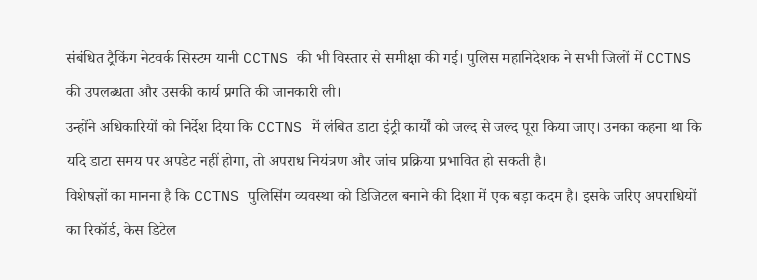संबंधित ट्रैकिंग नेटवर्क सिस्टम यानी CCTNS की भी विस्तार से समीक्षा की गई। पुलिस महानिदेशक ने सभी जिलों में CCTNS की उपलब्धता और उसकी कार्य प्रगति की जानकारी ली।
उन्होंने अधिकारियों को निर्देश दिया कि CCTNS में लंबित डाटा इंट्री कार्यों को जल्द से जल्द पूरा किया जाए। उनका कहना था कि यदि डाटा समय पर अपडेट नहीं होगा, तो अपराध नियंत्रण और जांच प्रक्रिया प्रभावित हो सकती है।
विशेषज्ञों का मानना है कि CCTNS पुलिसिंग व्यवस्था को डिजिटल बनाने की दिशा में एक बड़ा कदम है। इसके जरिए अपराधियों का रिकॉर्ड, केस डिटेल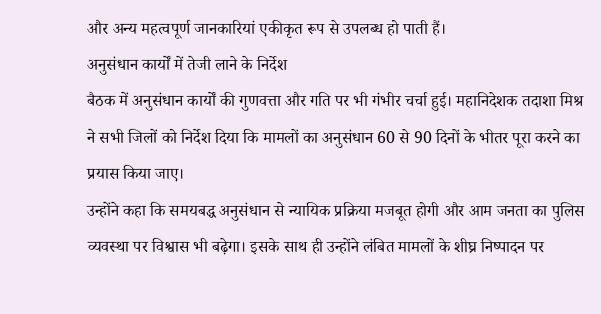और अन्य महत्वपूर्ण जानकारियां एकीकृत रूप से उपलब्ध हो पाती हैं।
अनुसंधान कार्यों में तेजी लाने के निर्देश
बैठक में अनुसंधान कार्यों की गुणवत्ता और गति पर भी गंभीर चर्चा हुई। महानिदेशक तदाशा मिश्र ने सभी जिलों को निर्देश दिया कि मामलों का अनुसंधान 60 से 90 दिनों के भीतर पूरा करने का प्रयास किया जाए।
उन्होंने कहा कि समयबद्ध अनुसंधान से न्यायिक प्रक्रिया मजबूत होगी और आम जनता का पुलिस व्यवस्था पर विश्वास भी बढ़ेगा। इसके साथ ही उन्होंने लंबित मामलों के शीघ्र निष्पादन पर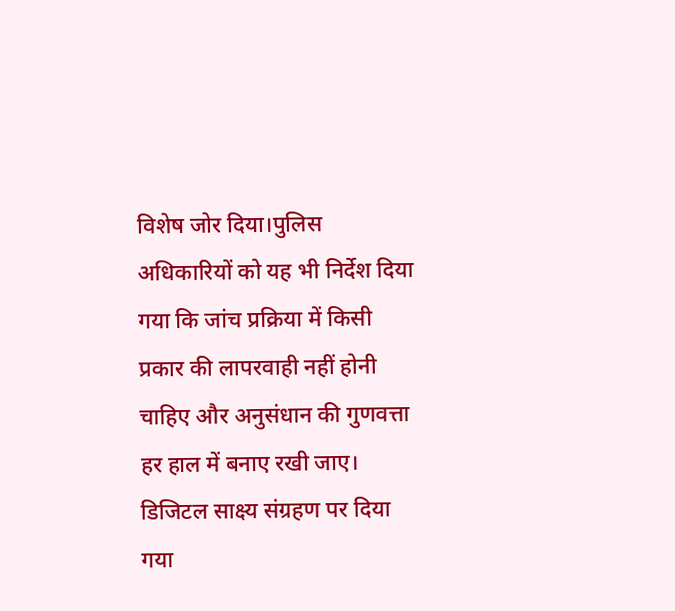विशेष जोर दिया।पुलिस अधिकारियों को यह भी निर्देश दिया गया कि जांच प्रक्रिया में किसी प्रकार की लापरवाही नहीं होनी चाहिए और अनुसंधान की गुणवत्ता हर हाल में बनाए रखी जाए।
डिजिटल साक्ष्य संग्रहण पर दिया गया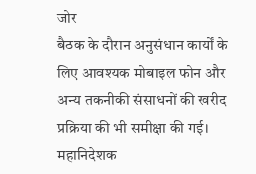जोर
बैठक के दौरान अनुसंधान कार्यों के लिए आवश्यक मोबाइल फोन और अन्य तकनीकी संसाधनों की खरीद प्रक्रिया की भी समीक्षा की गई। महानिदेशक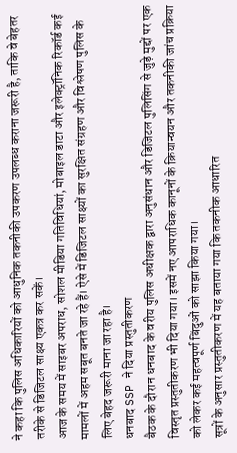ने कहा कि पुलिस अधिकारियों को आधुनिक तकनीकी उपकरण उपलब्ध कराना जरूरी है, ताकि वे बेहतर तरीके से डिजिटल साक्ष्य एकत्र कर सकें।
आज के समय में साइबर अपराध, सोशल मीडिया गतिविधियां, मोबाइल डाटा और इलेक्ट्रॉनिक रिकॉर्ड कई मामलों में अहम सबूत बनते जा रहे हैं। ऐसे में डिजिटल साक्ष्यों का सुरक्षित संग्रहण और विश्लेषण पुलिस के लिए बेहद जरूरी माना जा रहा है।
धनबाद SSP ने दिया प्रस्तुतीकरण
बैठक के दौरान धनबाद के वरीय पुलिस अधीक्षक द्वारा अनुसंधान और डिजिटल पुलिसिंग से जुड़े मुद्दों पर एक विस्तृत प्रस्तुतीकरण भी दिया गया। इसमें नए आपराधिक कानूनों के क्रियान्वयन और तकनीकी जांच प्रक्रिया को लेकर कई महत्वपूर्ण बिंदुओं को साझा किया गया।
सूत्रों के अनुसार प्रस्तुतीकरण में यह बताया गया कि तकनीक आधारित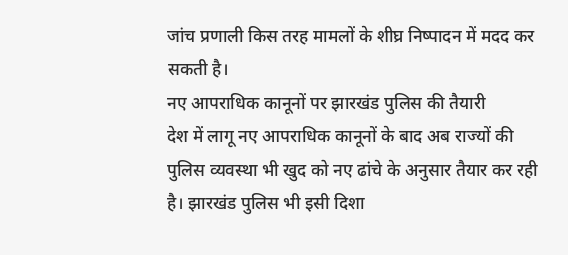जांच प्रणाली किस तरह मामलों के शीघ्र निष्पादन में मदद कर सकती है।
नए आपराधिक कानूनों पर झारखंड पुलिस की तैयारी
देश में लागू नए आपराधिक कानूनों के बाद अब राज्यों की पुलिस व्यवस्था भी खुद को नए ढांचे के अनुसार तैयार कर रही है। झारखंड पुलिस भी इसी दिशा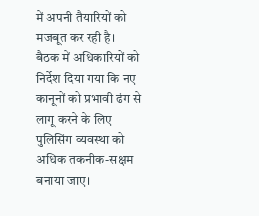में अपनी तैयारियों को मजबूत कर रही है।
बैठक में अधिकारियों को निर्देश दिया गया कि नए कानूनों को प्रभावी ढंग से लागू करने के लिए पुलिसिंग व्यवस्था को अधिक तकनीक-सक्षम बनाया जाए।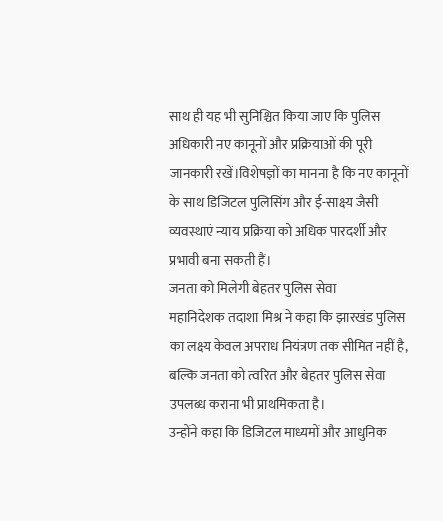साथ ही यह भी सुनिश्चित किया जाए कि पुलिस अधिकारी नए कानूनों और प्रक्रियाओं की पूरी जानकारी रखें।विशेषज्ञों का मानना है कि नए कानूनों के साथ डिजिटल पुलिसिंग और ई-साक्ष्य जैसी व्यवस्थाएं न्याय प्रक्रिया को अधिक पारदर्शी और प्रभावी बना सकती हैं।
जनता को मिलेगी बेहतर पुलिस सेवा
महानिदेशक तदाशा मिश्र ने कहा कि झारखंड पुलिस का लक्ष्य केवल अपराध नियंत्रण तक सीमित नहीं है, बल्कि जनता को त्वरित और बेहतर पुलिस सेवा उपलब्ध कराना भी प्राथमिकता है।
उन्होंने कहा कि डिजिटल माध्यमों और आधुनिक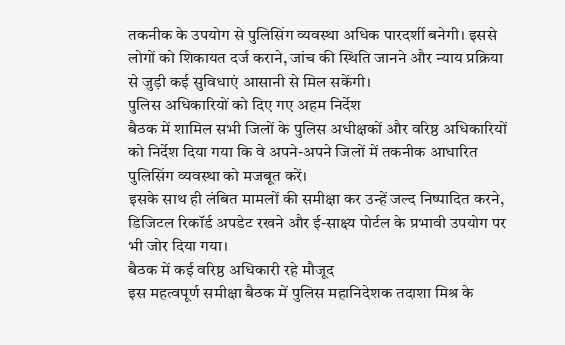तकनीक के उपयोग से पुलिसिंग व्यवस्था अधिक पारदर्शी बनेगी। इससे लोगों को शिकायत दर्ज कराने, जांच की स्थिति जानने और न्याय प्रक्रिया से जुड़ी कई सुविधाएं आसानी से मिल सकेंगी।
पुलिस अधिकारियों को दिए गए अहम निर्देश
बैठक में शामिल सभी जिलों के पुलिस अधीक्षकों और वरिष्ठ अधिकारियों को निर्देश दिया गया कि वे अपने-अपने जिलों में तकनीक आधारित पुलिसिंग व्यवस्था को मजबूत करें।
इसके साथ ही लंबित मामलों की समीक्षा कर उन्हें जल्द निष्पादित करने, डिजिटल रिकॉर्ड अपडेट रखने और ई-साक्ष्य पोर्टल के प्रभावी उपयोग पर भी जोर दिया गया।
बैठक में कई वरिष्ठ अधिकारी रहे मौजूद
इस महत्वपूर्ण समीक्षा बैठक में पुलिस महानिदेशक तदाशा मिश्र के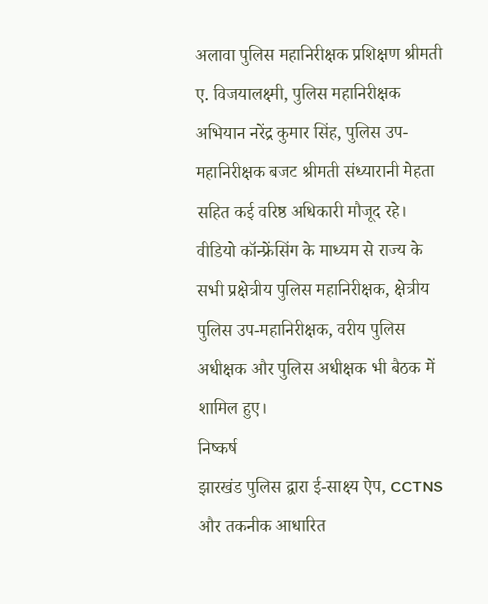अलावा पुलिस महानिरीक्षक प्रशिक्षण श्रीमती ए. विजयालक्ष्मी, पुलिस महानिरीक्षक अभियान नरेंद्र कुमार सिंह, पुलिस उप-महानिरीक्षक बजट श्रीमती संध्यारानी मेहता सहित कई वरिष्ठ अधिकारी मौजूद रहे।
वीडियो कॉन्फ्रेंसिंग के माध्यम से राज्य के सभी प्रक्षेत्रीय पुलिस महानिरीक्षक, क्षेत्रीय पुलिस उप-महानिरीक्षक, वरीय पुलिस अधीक्षक और पुलिस अधीक्षक भी बैठक में शामिल हुए।
निष्कर्ष
झारखंड पुलिस द्वारा ई-साक्ष्य ऐप, CCTNS और तकनीक आधारित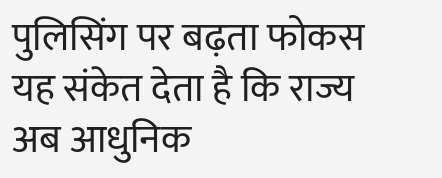पुलिसिंग पर बढ़ता फोकस यह संकेत देता है कि राज्य अब आधुनिक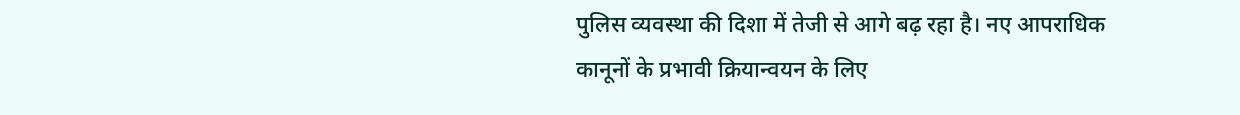पुलिस व्यवस्था की दिशा में तेजी से आगे बढ़ रहा है। नए आपराधिक कानूनों के प्रभावी क्रियान्वयन के लिए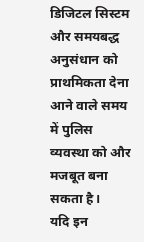डिजिटल सिस्टम और समयबद्ध अनुसंधान को प्राथमिकता देना आने वाले समय में पुलिस व्यवस्था को और मजबूत बना सकता है।
यदि इन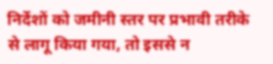निर्देशों को जमीनी स्तर पर प्रभावी तरीके से लागू किया गया, तो इससे न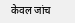केवल जांच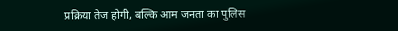प्रक्रिया तेज होगी, बल्कि आम जनता का पुलिस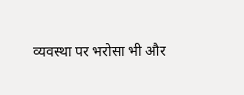व्यवस्था पर भरोसा भी और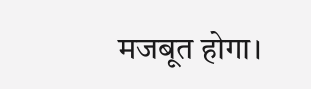मजबूत होगा।